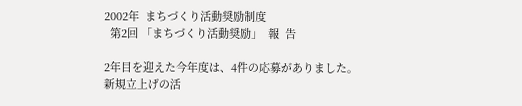2002年  まちづくり活動奨励制度
  第2回 「まちづくり活動奨励」  報  告

2年目を迎えた今年度は、4件の応募がありました。
新規立上げの活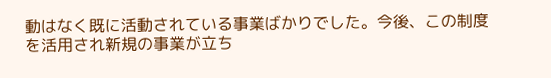動はなく既に活動されている事業ばかりでした。今後、この制度を活用され新規の事業が立ち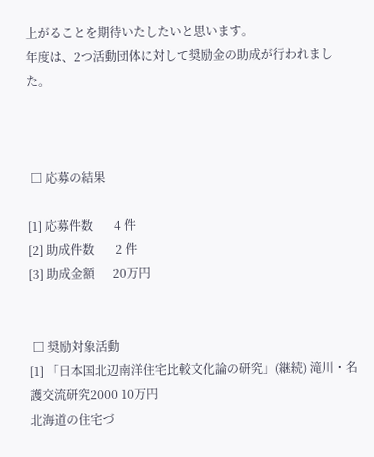上がることを期待いたしたいと思います。
年度は、2つ活動団体に対して奨励金の助成が行われました。



 □ 応募の結果

[1] 応募件数       4 件
[2] 助成件数       2 件
[3] 助成金額      20万円


 □ 奨励対象活動
[1] 「日本国北辺南洋住宅比較文化論の研究」(継続) 滝川・名護交流研究2000 10万円
北海道の住宅づ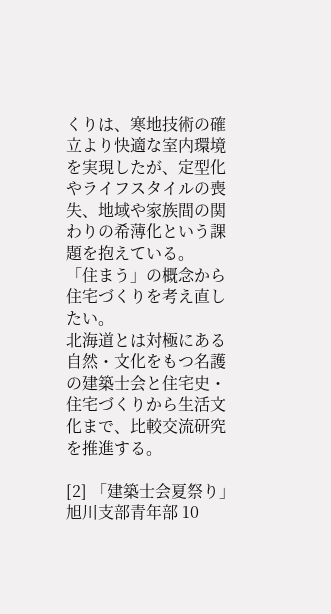くりは、寒地技術の確立より快適な室内環境を実現したが、定型化やライフスタイルの喪失、地域や家族間の関わりの希薄化という課題を抱えている。
「住まう」の概念から住宅づくりを考え直したい。
北海道とは対極にある自然・文化をもつ名護の建築士会と住宅史・住宅づくりから生活文化まで、比較交流研究を推進する。

[2] 「建築士会夏祭り」 旭川支部青年部 10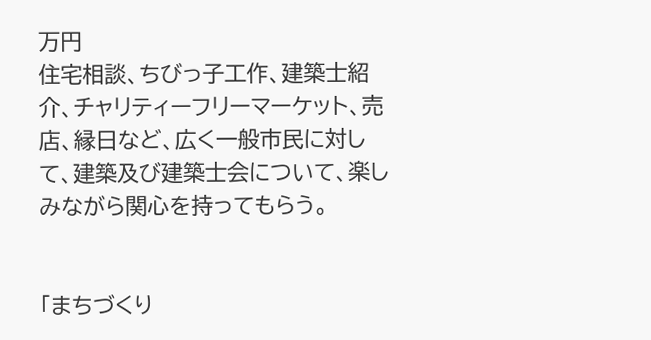万円
住宅相談、ちびっ子工作、建築士紹介、チャリティーフリーマーケット、売店、縁日など、広く一般市民に対して、建築及び建築士会について、楽しみながら関心を持ってもらう。


「まちづくり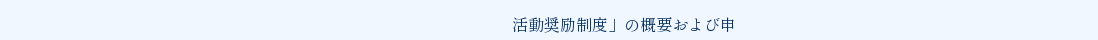活動奨励制度」の概要および申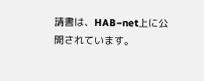請書は、HAB−net上に公開されています。